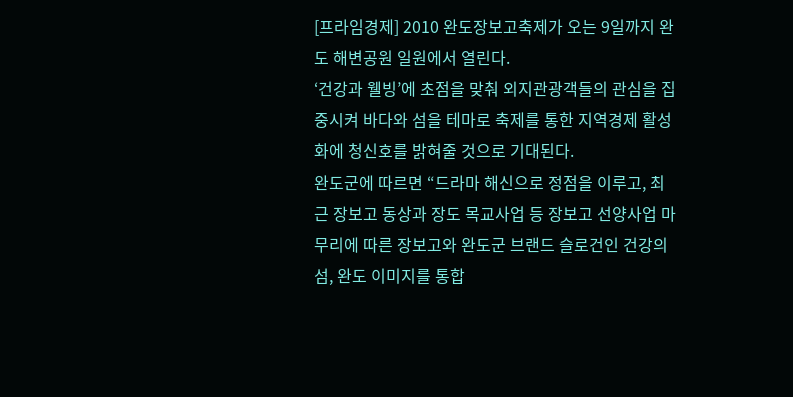[프라임경제] 2010 완도장보고축제가 오는 9일까지 완도 해변공원 일원에서 열린다.
‘건강과 웰빙’에 초점을 맞춰 외지관광객들의 관심을 집중시켜 바다와 섬을 테마로 축제를 통한 지역경제 활성화에 청신호를 밝혀줄 것으로 기대된다.
완도군에 따르면 “드라마 해신으로 정점을 이루고, 최근 장보고 동상과 장도 목교사업 등 장보고 선양사업 마무리에 따른 장보고와 완도군 브랜드 슬로건인 건강의 섬, 완도 이미지를 통합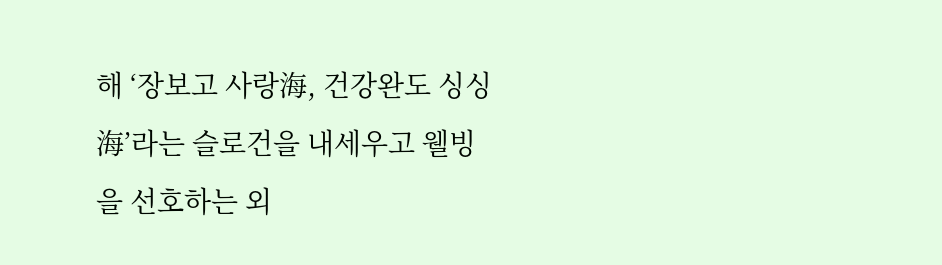해 ‘장보고 사랑海, 건강완도 싱싱海’라는 슬로건을 내세우고 웰빙을 선호하는 외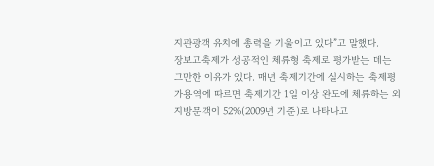지관광객 유치에 총력을 기울이고 있다”고 말했다.
장보고축제가 성공적인 체류형 축제로 평가받는 데는 그만한 이유가 있다. 매년 축제기간에 실시하는 축제평가용역에 따르면 축제기간 1일 이상 완도에 체류하는 외지방문객이 52%(2009년 기준)로 나타나고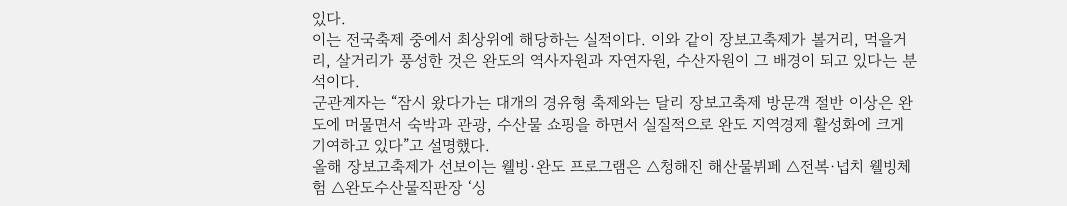있다.
이는 전국축제 중에서 최상위에 해당하는 실적이다. 이와 같이 장보고축제가 볼거리, 먹을거리, 살거리가 풍성한 것은 완도의 역사자원과 자연자원, 수산자원이 그 배경이 되고 있다는 분석이다.
군관계자는 “잠시 왔다가는 대개의 경유형 축제와는 달리 장보고축제 방문객 절반 이상은 완도에 머물면서 숙박과 관광, 수산물 쇼핑을 하면서 실질적으로 완도 지역경제 활성화에 크게 기여하고 있다”고 설명했다.
올해 장보고축제가 선보이는 웰빙·완도 프로그램은 △청해진 해산물뷔페 △전복·넙치 웰빙체험 △완도수산물직판장 ‘싱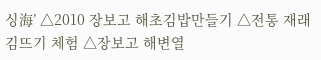싱海’ △2010 장보고 해초김밥만들기 △전통 재래김뜨기 체험 △장보고 해변열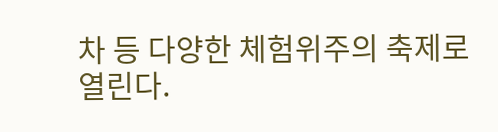차 등 다양한 체험위주의 축제로 열린다.